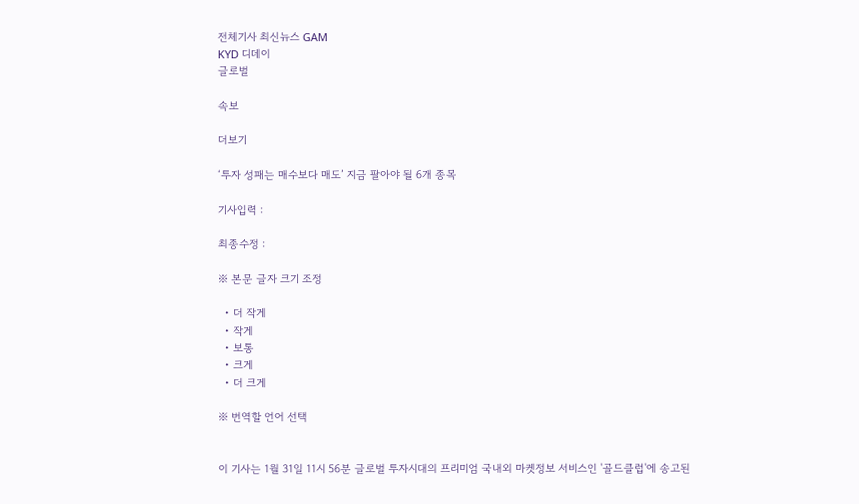전체기사 최신뉴스 GAM
KYD 디데이
글로벌

속보

더보기

‘투자 성패는 매수보다 매도’ 지금 팔아야 될 6개 종목

기사입력 :

최종수정 :

※ 본문 글자 크기 조정

  • 더 작게
  • 작게
  • 보통
  • 크게
  • 더 크게

※ 번역할 언어 선택


이 기사는 1월 31일 11시 56분 글로벌 투자시대의 프리미엄 국내외 마켓정보 서비스인 '골드클럽'에 송고된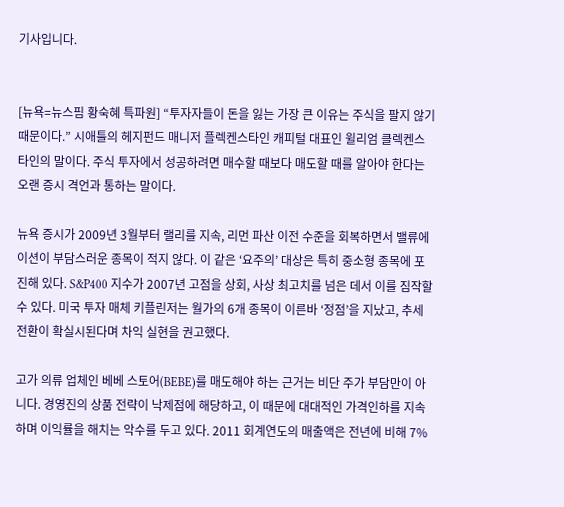기사입니다.


[뉴욕=뉴스핌 황숙혜 특파원] “투자자들이 돈을 잃는 가장 큰 이유는 주식을 팔지 않기 때문이다.” 시애틀의 헤지펀드 매니저 플렉켄스타인 캐피털 대표인 윌리엄 클렉켄스타인의 말이다. 주식 투자에서 성공하려면 매수할 때보다 매도할 때를 알아야 한다는 오랜 증시 격언과 통하는 말이다.

뉴욕 증시가 2009년 3월부터 랠리를 지속, 리먼 파산 이전 수준을 회복하면서 밸류에이션이 부담스러운 종목이 적지 않다. 이 같은 ‘요주의’ 대상은 특히 중소형 종목에 포진해 있다. S&P400 지수가 2007년 고점을 상회, 사상 최고치를 넘은 데서 이를 짐작할 수 있다. 미국 투자 매체 키플린저는 월가의 6개 종목이 이른바 ‘정점’을 지났고, 추세 전환이 확실시된다며 차익 실현을 권고했다.

고가 의류 업체인 베베 스토어(BEBE)를 매도해야 하는 근거는 비단 주가 부담만이 아니다. 경영진의 상품 전략이 낙제점에 해당하고, 이 때문에 대대적인 가격인하를 지속하며 이익률을 해치는 악수를 두고 있다. 2011 회계연도의 매출액은 전년에 비해 7%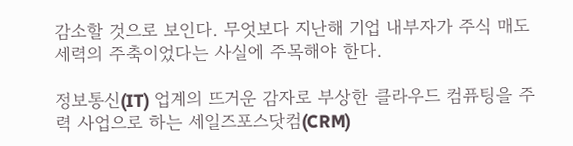감소할 것으로 보인다. 무엇보다 지난해 기업 내부자가 주식 매도 세력의 주축이었다는 사실에 주목해야 한다.

정보통신(IT) 업계의 뜨거운 감자로 부상한 클라우드 컴퓨팅을 주력 사업으로 하는 세일즈포스닷컴(CRM)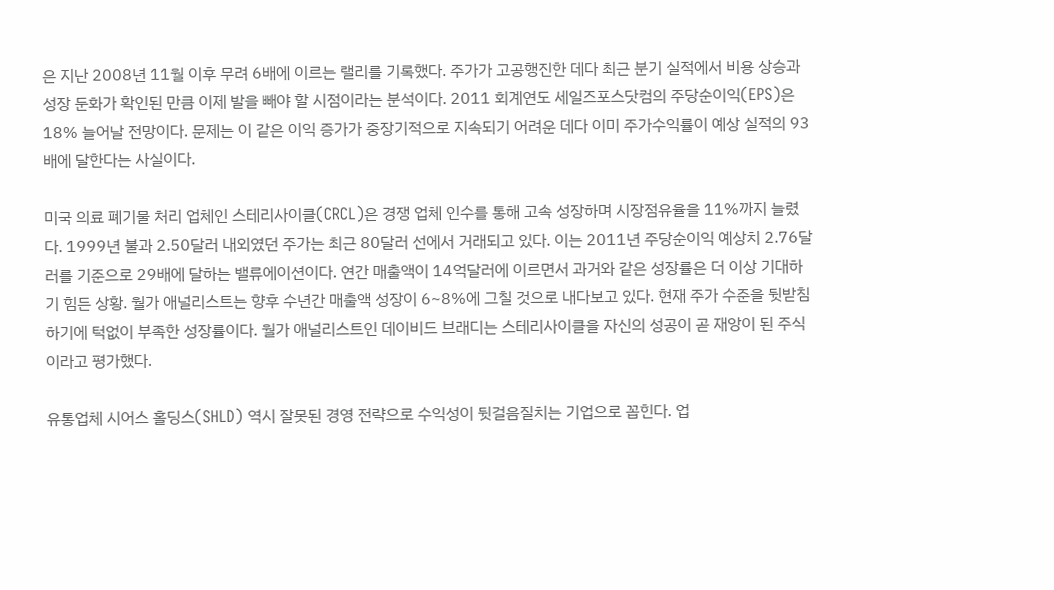은 지난 2008년 11월 이후 무려 6배에 이르는 랠리를 기록했다. 주가가 고공행진한 데다 최근 분기 실적에서 비용 상승과 성장 둔화가 확인된 만큼 이제 발을 빼야 할 시점이라는 분석이다. 2011 회계연도 세일즈포스닷컴의 주당순이익(EPS)은 18% 늘어날 전망이다. 문제는 이 같은 이익 증가가 중장기적으로 지속되기 어려운 데다 이미 주가수익률이 예상 실적의 93배에 달한다는 사실이다.

미국 의료 폐기물 처리 업체인 스테리사이클(CRCL)은 경쟁 업체 인수를 통해 고속 성장하며 시장점유율을 11%까지 늘렸다. 1999년 불과 2.50달러 내외였던 주가는 최근 80달러 선에서 거래되고 있다. 이는 2011년 주당순이익 예상치 2.76달러를 기준으로 29배에 달하는 밸류에이션이다. 연간 매출액이 14억달러에 이르면서 과거와 같은 성장률은 더 이상 기대하기 힘든 상황. 월가 애널리스트는 향후 수년간 매출액 성장이 6~8%에 그칠 것으로 내다보고 있다. 현재 주가 수준을 뒷받침하기에 턱없이 부족한 성장률이다. 월가 애널리스트인 데이비드 브래디는 스테리사이클을 자신의 성공이 곧 재앙이 된 주식이라고 평가했다.

유통업체 시어스 홀딩스(SHLD) 역시 잘못된 경영 전략으로 수익성이 뒷걸음질치는 기업으로 꼽힌다. 업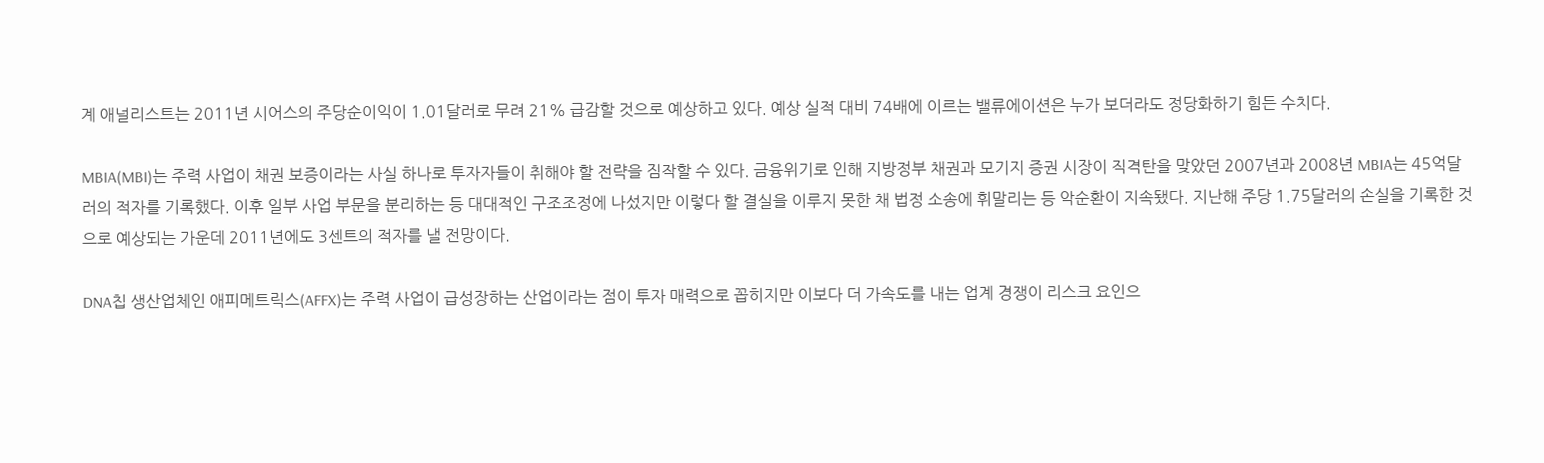계 애널리스트는 2011년 시어스의 주당순이익이 1.01달러로 무려 21% 급감할 것으로 예상하고 있다. 예상 실적 대비 74배에 이르는 밸류에이션은 누가 보더라도 정당화하기 힘든 수치다.

MBIA(MBI)는 주력 사업이 채권 보증이라는 사실 하나로 투자자들이 취해야 할 전략을 짐작할 수 있다. 금융위기로 인해 지방정부 채권과 모기지 증권 시장이 직격탄을 맞았던 2007년과 2008년 MBIA는 45억달러의 적자를 기록했다. 이후 일부 사업 부문을 분리하는 등 대대적인 구조조정에 나섰지만 이렇다 할 결실을 이루지 못한 채 법정 소송에 휘말리는 등 악순환이 지속됐다. 지난해 주당 1.75달러의 손실을 기록한 것으로 예상되는 가운데 2011년에도 3센트의 적자를 낼 전망이다.

DNA칩 생산업체인 애피메트릭스(AFFX)는 주력 사업이 급성장하는 산업이라는 점이 투자 매력으로 꼽히지만 이보다 더 가속도를 내는 업계 경쟁이 리스크 요인으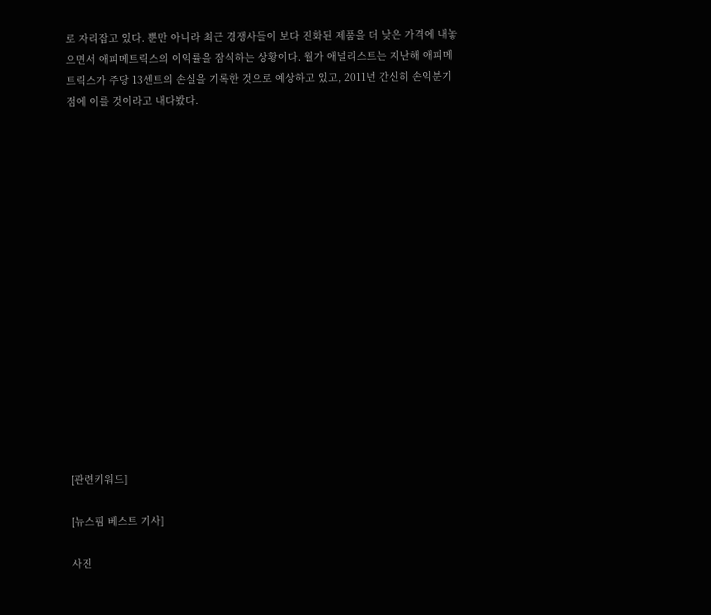로 자리잡고 있다. 뿐만 아니라 최근 경쟁사들이 보다 진화된 제품을 더 낮은 가격에 내놓으면서 애피메트릭스의 이익률을 잠식하는 상황이다. 월가 애널리스트는 지난해 애피메트릭스가 주당 13센트의 손실을 기록한 것으로 예상하고 있고, 2011년 간신히 손익분기점에 이를 것이라고 내다봤다.

















[관련키워드]

[뉴스핌 베스트 기사]

사진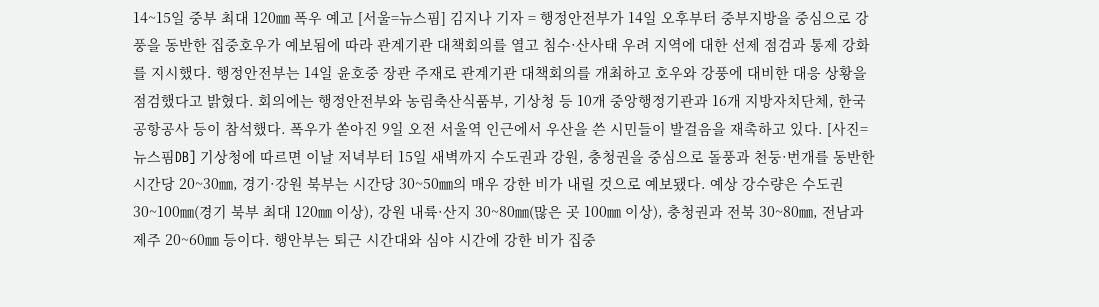14~15일 중부 최대 120㎜ 폭우 예고 [서울=뉴스핌] 김지나 기자 = 행정안전부가 14일 오후부터 중부지방을 중심으로 강풍을 동반한 집중호우가 예보됨에 따라 관계기관 대책회의를 열고 침수·산사태 우려 지역에 대한 선제 점검과 통제 강화를 지시했다. 행정안전부는 14일 윤호중 장관 주재로 관계기관 대책회의를 개최하고 호우와 강풍에 대비한 대응 상황을 점검했다고 밝혔다. 회의에는 행정안전부와 농림축산식품부, 기상청 등 10개 중앙행정기관과 16개 지방자치단체, 한국공항공사 등이 참석했다. 폭우가 쏟아진 9일 오전 서울역 인근에서 우산을 쓴 시민들이 발걸음을 재촉하고 있다. [사진=뉴스핌DB] 기상청에 따르면 이날 저녁부터 15일 새벽까지 수도권과 강원, 충청권을 중심으로 돌풍과 천둥·번개를 동반한 시간당 20~30㎜, 경기·강원 북부는 시간당 30~50㎜의 매우 강한 비가 내릴 것으로 예보됐다. 예상 강수량은 수도권 30~100㎜(경기 북부 최대 120㎜ 이상), 강원 내륙·산지 30~80㎜(많은 곳 100㎜ 이상), 충청권과 전북 30~80㎜, 전남과 제주 20~60㎜ 등이다. 행안부는 퇴근 시간대와 심야 시간에 강한 비가 집중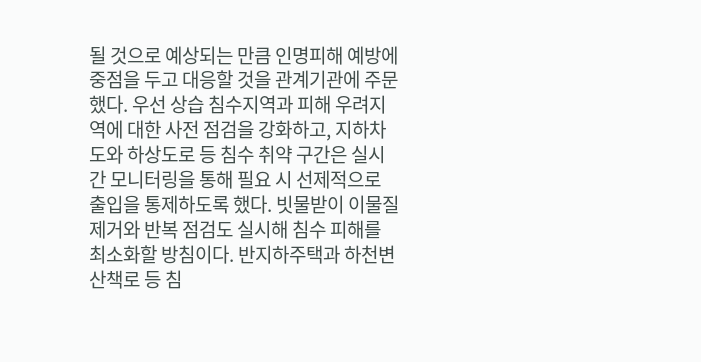될 것으로 예상되는 만큼 인명피해 예방에 중점을 두고 대응할 것을 관계기관에 주문했다. 우선 상습 침수지역과 피해 우려지역에 대한 사전 점검을 강화하고, 지하차도와 하상도로 등 침수 취약 구간은 실시간 모니터링을 통해 필요 시 선제적으로 출입을 통제하도록 했다. 빗물받이 이물질 제거와 반복 점검도 실시해 침수 피해를 최소화할 방침이다. 반지하주택과 하천변 산책로 등 침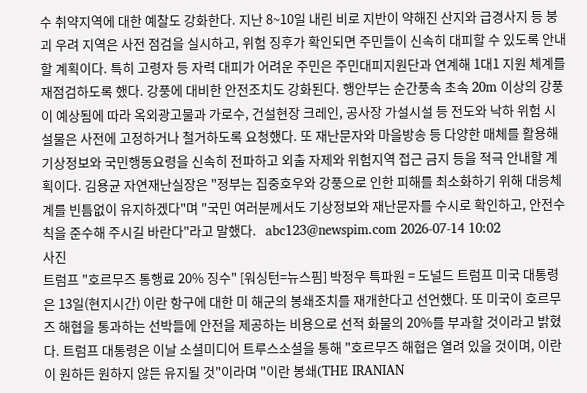수 취약지역에 대한 예찰도 강화한다. 지난 8~10일 내린 비로 지반이 약해진 산지와 급경사지 등 붕괴 우려 지역은 사전 점검을 실시하고, 위험 징후가 확인되면 주민들이 신속히 대피할 수 있도록 안내할 계획이다. 특히 고령자 등 자력 대피가 어려운 주민은 주민대피지원단과 연계해 1대1 지원 체계를 재점검하도록 했다. 강풍에 대비한 안전조치도 강화된다. 행안부는 순간풍속 초속 20m 이상의 강풍이 예상됨에 따라 옥외광고물과 가로수, 건설현장 크레인, 공사장 가설시설 등 전도와 낙하 위험 시설물은 사전에 고정하거나 철거하도록 요청했다. 또 재난문자와 마을방송 등 다양한 매체를 활용해 기상정보와 국민행동요령을 신속히 전파하고 외출 자제와 위험지역 접근 금지 등을 적극 안내할 계획이다. 김용균 자연재난실장은 "정부는 집중호우와 강풍으로 인한 피해를 최소화하기 위해 대응체계를 빈틈없이 유지하겠다"며 "국민 여러분께서도 기상정보와 재난문자를 수시로 확인하고, 안전수칙을 준수해 주시길 바란다"라고 말했다.   abc123@newspim.com 2026-07-14 10:02
사진
트럼프 "호르무즈 통행료 20% 징수" [워싱턴=뉴스핌] 박정우 특파원 = 도널드 트럼프 미국 대통령은 13일(현지시간) 이란 항구에 대한 미 해군의 봉쇄조치를 재개한다고 선언했다. 또 미국이 호르무즈 해협을 통과하는 선박들에 안전을 제공하는 비용으로 선적 화물의 20%를 부과할 것이라고 밝혔다. 트럼프 대통령은 이날 소셜미디어 트루스소셜을 통해 "호르무즈 해협은 열려 있을 것이며, 이란이 원하든 원하지 않든 유지될 것"이라며 "이란 봉쇄(THE IRANIAN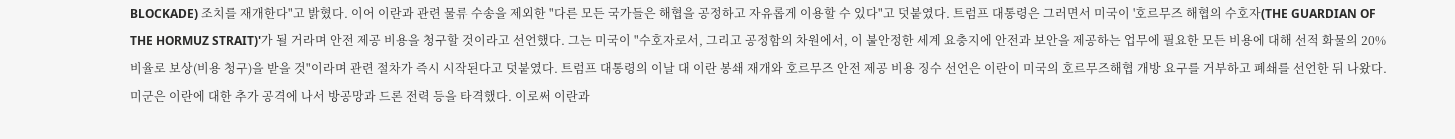BLOCKADE) 조치를 재개한다"고 밝혔다. 이어 이란과 관련 물류 수송을 제외한 "다른 모든 국가들은 해협을 공정하고 자유롭게 이용할 수 있다"고 덧붙였다. 트럼프 대통령은 그러면서 미국이 '호르무즈 해협의 수호자(THE GUARDIAN OF THE HORMUZ STRAIT)'가 될 거라며 안전 제공 비용을 청구할 것이라고 선언했다. 그는 미국이 "수호자로서, 그리고 공정함의 차원에서, 이 불안정한 세계 요충지에 안전과 보안을 제공하는 업무에 필요한 모든 비용에 대해 선적 화물의 20% 비율로 보상(비용 청구)을 받을 것"이라며 관련 절차가 즉시 시작된다고 덧붙였다. 트럼프 대통령의 이날 대 이란 봉쇄 재개와 호르무즈 안전 제공 비용 징수 선언은 이란이 미국의 호르무즈해협 개방 요구를 거부하고 폐쇄를 선언한 뒤 나왔다. 미군은 이란에 대한 추가 공격에 나서 방공망과 드론 전력 등을 타격했다. 이로써 이란과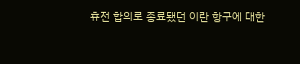휴전 합의로 종료됐던 이란 항구에 대한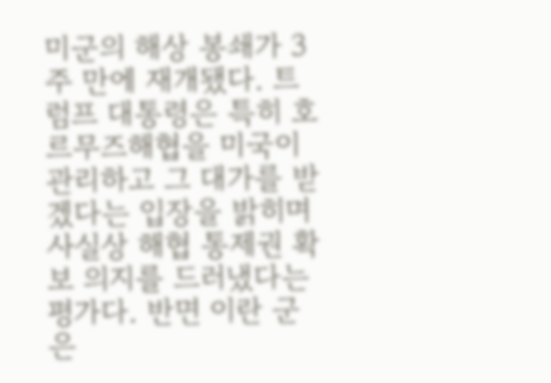미군의 해상 봉쇄가 3주 만에 재개됐다. 트럼프 대통령은 특히 호르무즈해협을 미국이 관리하고 그 대가를 받겠다는 입장을 밝히며 사실상 해협 통제권 확보 의지를 드러냈다는 평가다. 반면 이란 군은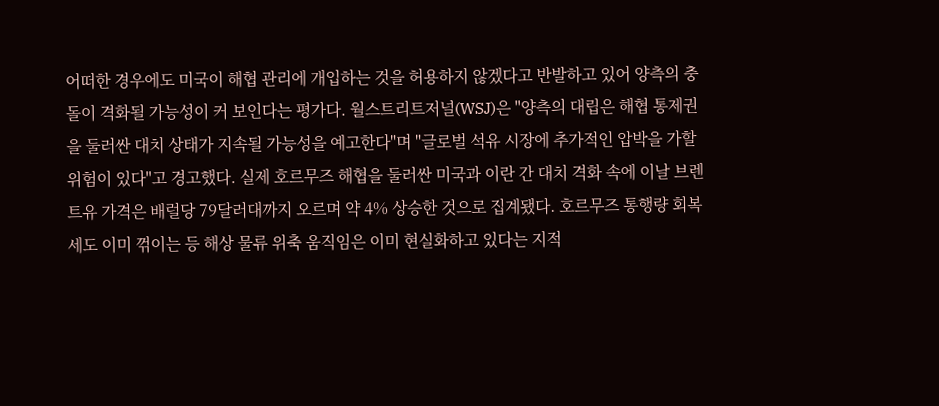어떠한 경우에도 미국이 해협 관리에 개입하는 것을 허용하지 않겠다고 반발하고 있어 양측의 충돌이 격화될 가능성이 커 보인다는 평가다. 월스트리트저널(WSJ)은 "양측의 대립은 해협 통제권을 둘러싼 대치 상태가 지속될 가능성을 예고한다"며 "글로벌 석유 시장에 추가적인 압박을 가할 위험이 있다"고 경고했다. 실제 호르무즈 해협을 둘러싼 미국과 이란 간 대치 격화 속에 이날 브렌트유 가격은 배럴당 79달러대까지 오르며 약 4% 상승한 것으로 집계됐다. 호르무즈 통행량 회복세도 이미 꺾이는 등 해상 물류 위축 움직임은 이미 현실화하고 있다는 지적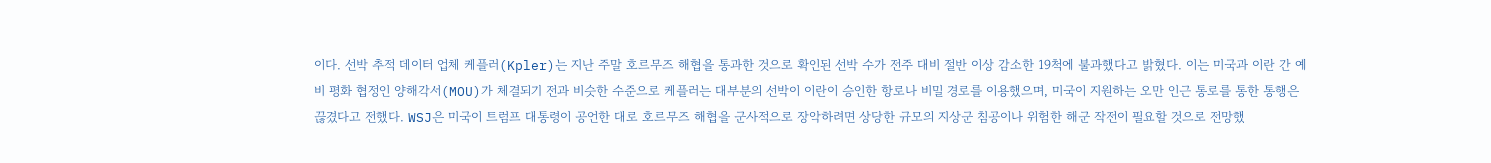이다. 선박 추적 데이터 업체 케플러(Kpler)는 지난 주말 호르무즈 해협을 통과한 것으로 확인된 선박 수가 전주 대비 절반 이상 감소한 19척에 불과했다고 밝혔다. 이는 미국과 이란 간 예비 평화 협정인 양해각서(MOU)가 체결되기 전과 비슷한 수준으로 케플러는 대부분의 선박이 이란이 승인한 항로나 비밀 경로를 이용했으며, 미국이 지원하는 오만 인근 통로를 통한 통행은 끊겼다고 전했다. WSJ은 미국이 트럼프 대통령이 공언한 대로 호르무즈 해협을 군사적으로 장악하려면 상당한 규모의 지상군 침공이나 위험한 해군 작전이 필요할 것으로 전망했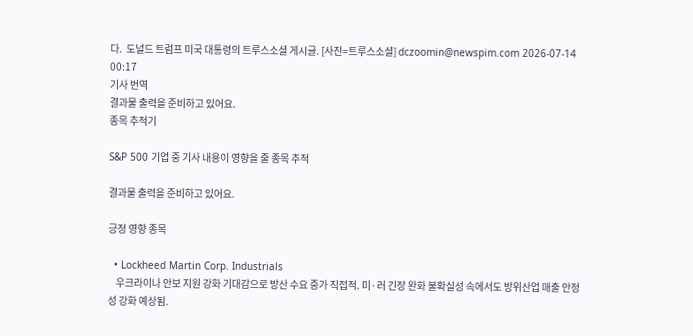다.  도널드 트럼프 미국 대통령의 트루스소셜 게시글. [사진=트루스소셜] dczoomin@newspim.com 2026-07-14 00:17
기사 번역
결과물 출력을 준비하고 있어요.
종목 추적기

S&P 500 기업 중 기사 내용이 영향을 줄 종목 추적

결과물 출력을 준비하고 있어요.

긍정 영향 종목

  • Lockheed Martin Corp. Industrials
    우크라이나 안보 지원 강화 기대감으로 방산 수요 증가 직접적. 미·러 긴장 완화 불확실성 속에서도 방위산업 매출 안정성 강화 예상됨.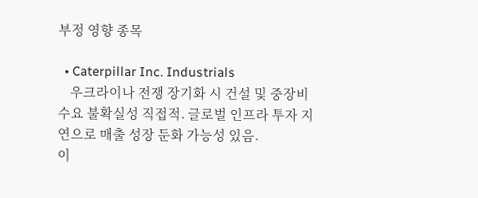부정 영향 종목

  • Caterpillar Inc. Industrials
    우크라이나 전쟁 장기화 시 건설 및 중장비 수요 불확실성 직접적. 글로벌 인프라 투자 지연으로 매출 성장 둔화 가능성 있음.
이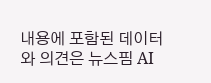내용에 포함된 데이터와 의견은 뉴스핌 AI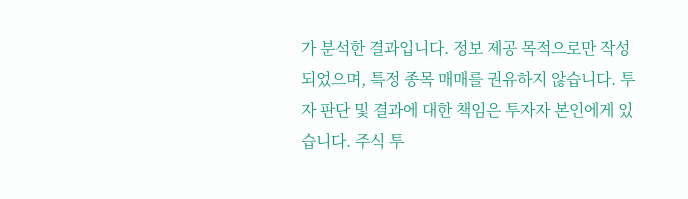가 분석한 결과입니다. 정보 제공 목적으로만 작성되었으며, 특정 종목 매매를 권유하지 않습니다. 투자 판단 및 결과에 대한 책임은 투자자 본인에게 있습니다. 주식 투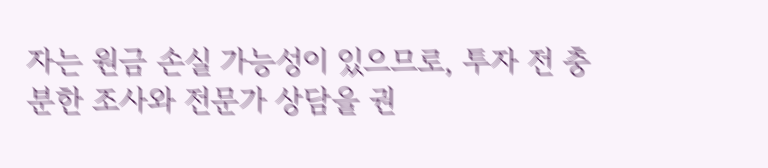자는 원금 손실 가능성이 있으므로, 투자 전 충분한 조사와 전문가 상담을 권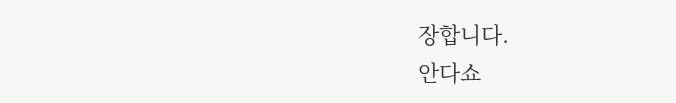장합니다.
안다쇼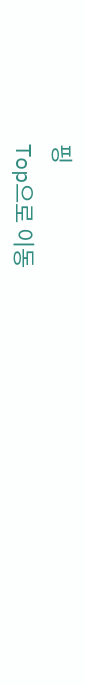핑
Top으로 이동